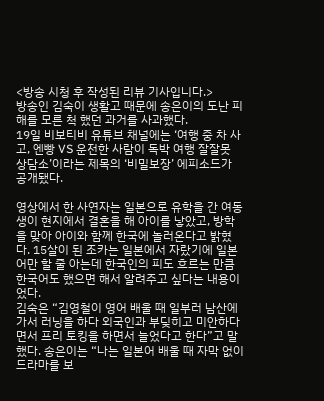<방송 시청 후 작성된 리뷰 기사입니다.>
방송인 김숙이 생활고 때문에 송은이의 도난 피해를 모른 척 했던 과거를 사과했다.
19일 비보티비 유튜브 채널에는 ‘여행 중 차 사고, 엔빵 VS 운전한 사람이 독박 여행 잘잘못 상담소’이라는 제목의 ‘비밀보장’ 에피소드가 공개됐다.

영상에서 한 사연자는 일본으로 유학을 간 여동생이 현지에서 결혼을 해 아이를 낳았고, 방학을 맞아 아이와 함께 한국에 놀러온다고 밝혔다. 15살이 된 조카는 일본에서 자랐기에 일본어만 할 줄 아는데 한국인의 피도 흐르는 만큼 한국어도 했으면 해서 알려주고 싶다는 내용이었다.
김숙은 “김영철이 영어 배울 때 일부러 남산에 가서 러닝을 하다 외국인과 부딪히고 미안하다면서 프리 토킹을 하면서 늘었다고 한다”고 말했다. 송은이는 “나는 일본어 배울 때 자막 없이 드라마를 보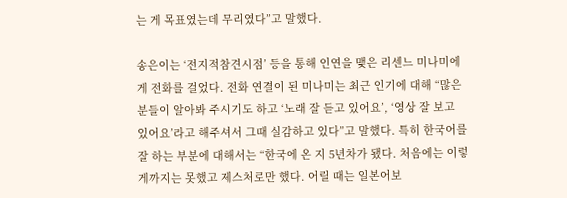는 게 목표였는데 무리였다”고 말했다.

송은이는 ‘전지적참견시점’ 등을 통해 인연을 맺은 리센느 미나미에게 전화를 걸었다. 전화 연결이 된 미나미는 최근 인기에 대해 “많은 분들이 알아봐 주시기도 하고 ‘노래 잘 듣고 있어요’, ‘영상 잘 보고 있어요’라고 해주셔서 그때 실감하고 있다”고 말했다. 특히 한국어를 잘 하는 부분에 대해서는 “한국에 온 지 5년차가 됐다. 처음에는 이렇게까지는 못했고 제스처로만 했다. 어릴 때는 일본어보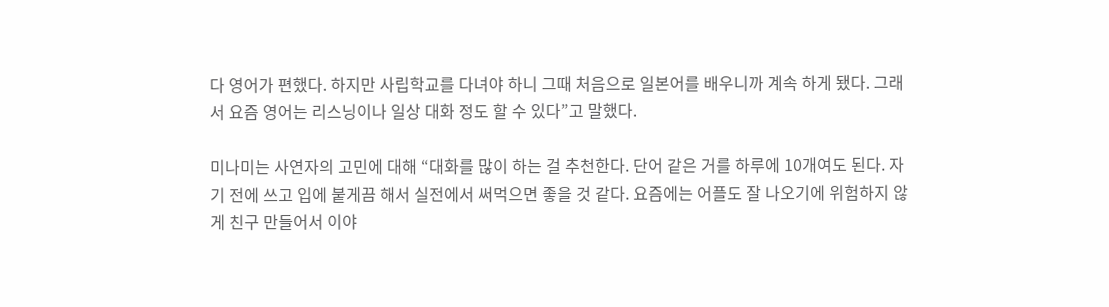다 영어가 편했다. 하지만 사립학교를 다녀야 하니 그때 처음으로 일본어를 배우니까 계속 하게 됐다. 그래서 요즘 영어는 리스닝이나 일상 대화 정도 할 수 있다”고 말했다.

미나미는 사연자의 고민에 대해 “대화를 많이 하는 걸 추천한다. 단어 같은 거를 하루에 10개여도 된다. 자기 전에 쓰고 입에 붙게끔 해서 실전에서 써먹으면 좋을 것 같다. 요즘에는 어플도 잘 나오기에 위험하지 않게 친구 만들어서 이야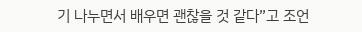기 나누면서 배우면 괜찮을 것 같다”고 조언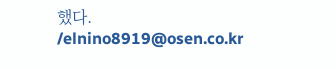했다. /elnino8919@osen.co.kr